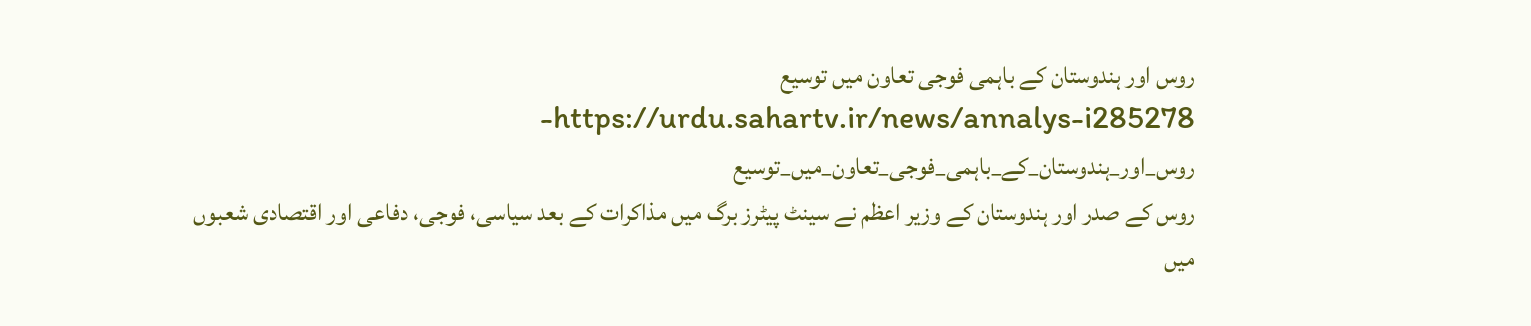روس اور ہندوستان کے باہمی فوجی تعاون میں توسیع
https://urdu.sahartv.ir/news/annalys-i285278-روس_اور_ہندوستان_کے_باہمی_فوجی_تعاون_میں_توسیع
روس کے صدر اور ہندوستان کے وزیر اعظم نے سینٹ پیٹرز برگ میں مذاکرات کے بعد سیاسی، فوجی، دفاعی اور اقتصادی شعبوں میں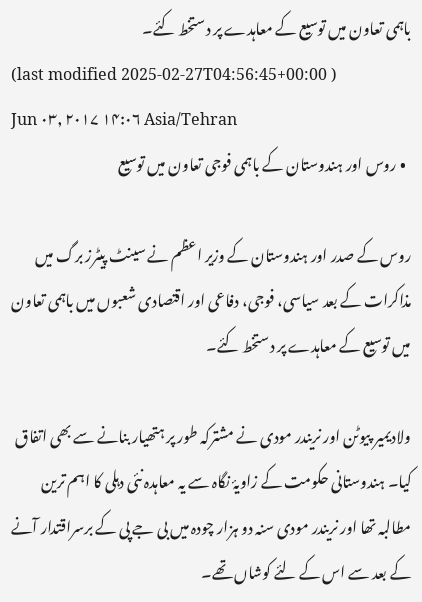باہمی تعاون میں توسیع کے معاہدے پر دستخط کئے۔
(last modified 2025-02-27T04:56:45+00:00 )
Jun ۰۳, ۲۰۱۷ ۱۴:۰۶ Asia/Tehran
  • روس اور ہندوستان کے باہمی فوجی تعاون میں توسیع

روس کے صدر اور ہندوستان کے وزیر اعظم نے سینٹ پیٹرز برگ میں مذاکرات کے بعد سیاسی، فوجی، دفاعی اور اقتصادی شعبوں میں باہمی تعاون میں توسیع کے معاہدے پر دستخط کئے۔

ولادیمیر پیوٹن اور نریندر مودی نے مشترکہ طور پر ہتھیار بنانے سے بھی اتفاق کیا۔ ہندوستانی حکومت کے زاویۂ نگاہ سے یہ معاہدہ نئی دہلی کا اہم ترین مطالبہ تھا اور نریندر مودی سنہ دو ہزار چودہ میں بی جے پی کے برسراقتدار آنے کے بعد سے اس کے لئے کوشاں تھے۔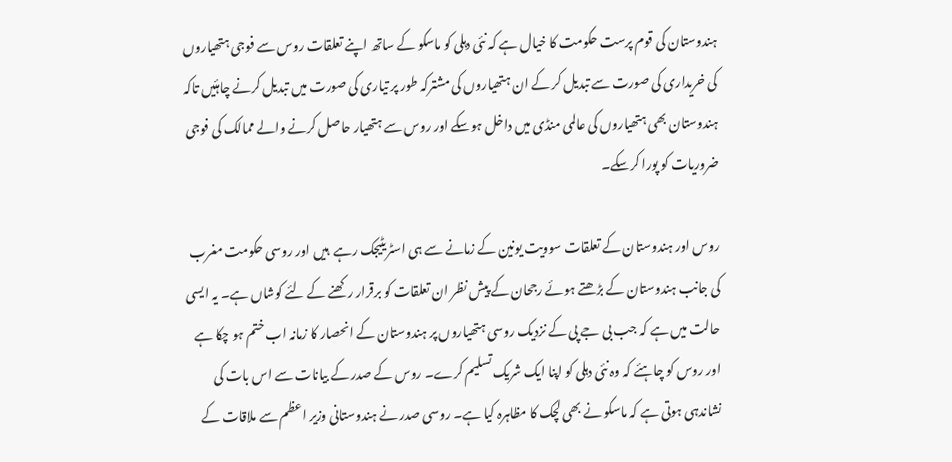ہندوستان کی قوم پرست حکومت کا خیال ہے کہ نئی دہلی کو ماسکو کے ساتھ اپنے تعلقات روس سے فوجی ہتھیاروں کی خریداری کی صورت سے تبدیل کر کے ان ہتھیاروں کی مشترکہ طور پر تیاری کی صورت میں تبدیل کرنے چاہئیں تاکہ ہندوستان بھی ہتھیاروں کی عالمی منڈی میں داخل ہوسکے اور روس سے ہتھیار حاصل کرنے والے ممالک کی فوجی ضروریات کو پورا کرسکے۔

روس اور ہندوستان کے تعلقات سوویت یونین کے زمانے سے ہی اسٹریٹیجک رہے  ہیں اور روسی حکومت مغرب کی جانب ہندوستان کے بڑھتے ہوئے رجحان کے پیش نظر ان تعلقات کو برقرار رکھنے کے لئے کوشاں ہے۔ یہ ایسی حالت میں ہے کہ جب بی جے پی کے نزدیک روسی ہتھیاروں پر ہندوستان کے انحصار کا زمانہ اب ختم ہو چکا ہے اور روس کو چاہئے کہ وہ نئی دہلی کو اپنا ایک شریک تسلیم کرے۔ روس کے صدر کے بیانات سے اس بات کی نشاندہی ہوتی ہے کہ ماسکو نے بھی لچک کا مظاہرہ کیا ہے۔ روسی صدر نے ہندوستانی وزیر اعظم سے ملاقات کے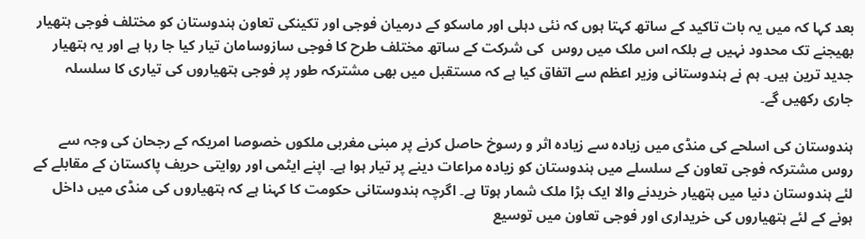بعد کہا کہ میں یہ بات تاکید کے ساتھ کہتا ہوں کہ نئی دہلی اور ماسکو کے درمیان فوجی اور تکینکی تعاون ہندوستان کو مختلف فوجی ہتھیار بھیجنے تک محدود نہیں ہے بلکہ اس ملک میں روس  کی شرکت کے ساتھ مختلف طرح کا فوجی سازوسامان تیار کیا جا رہا ہے اور یہ ہتھیار جدید ترین ہیں۔ ہم نے ہندوستانی وزیر اعظم سے اتفاق کیا ہے کہ مستقبل میں بھی مشترکہ طور پر فوجی ہتھیاروں کی تیاری کا سلسلہ جاری رکھیں گے۔

ہندوستان کی اسلحے کی منڈی میں زیادہ سے زیادہ اثر و رسوخ حاصل کرنے پر مبنی مغربی ملکوں خصوصا امریکہ کے رجحان کی وجہ سے روس مشترکہ فوجی تعاون کے سلسلے میں ہندوستان کو زیادہ مراعات دینے پر تیار ہوا ہے۔ اپنے ایٹمی اور روایتی حریف پاکستان کے مقابلے کے لئے ہندوستان دنیا میں ہتھیار خریدنے والا ایک بڑا ملک شمار ہوتا ہے۔ اگرچہ ہندوستانی حکومت کا کہنا ہے کہ ہتھیاروں کی منڈی میں داخل ہونے کے لئے ہتھیاروں کی خریداری اور فوجی تعاون میں توسیع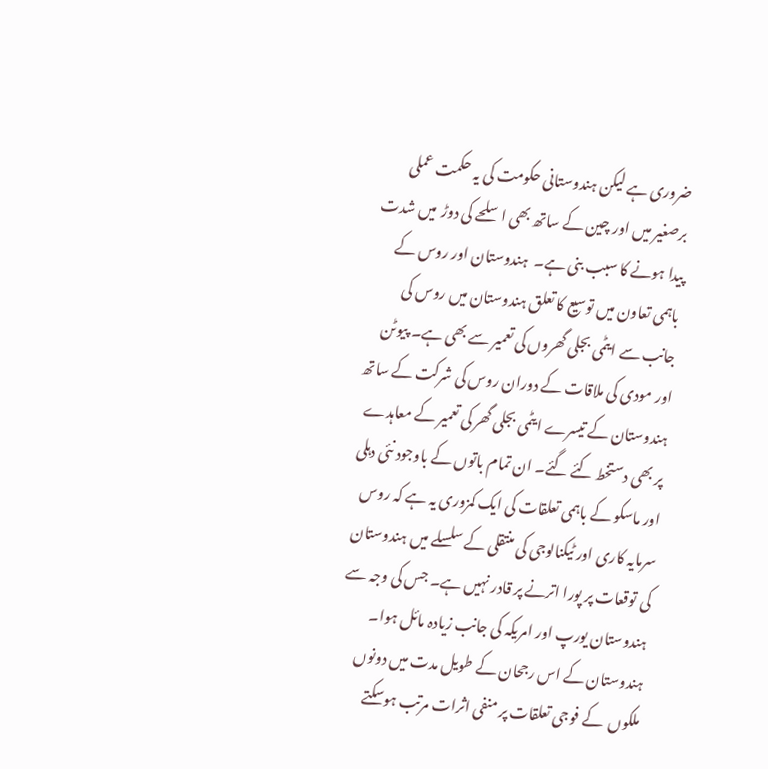ضروری ہے لیکن ہندوستانی حکومت کی یہ حکمت عملی برصغیر میں اور چین کے ساتھ بھی اسلحے کی دوڑ  میں شدت پیدا ہونے کا سبب بنی ہے۔  ہندوستان اور روس کے باہمی تعاون میں توسیع کا تعلق ہندوستان میں روس کی جانب سے ایٹمی بجلی گھروں کی تعمیر سے بھی ہے۔ پیوٹن اور مودی کی ملاقات کے دوران روس کی شرکت کے ساتھ ہندوستان کے تیسرے ایٹمی بجلی گھر کی تعمیر کے معاہدے پر بھی دستخط کئے گئے۔ ان تمام باتوں کے باوجود نئی دہلی اور ماسکو کے باہمی تعلقات کی ایک کمزوری یہ ہے کہ روس سرمایہ کاری اور ٹیکنالوجی کی منتقلی کے سلسلے میں ہندوستان کی توقعات پر پورا اترنے پر قادر نہیں ہے۔ جس کی وجہ سے ہندوستان یورپ اور امریکہ کی جانب زیادہ مائل ہوا۔ ہندوستان کے اس رجحان کے طویل مدت میں دونوں ملکوں  کے فوجی تعلقات پر منفی اثرات مرتب ہوسکتے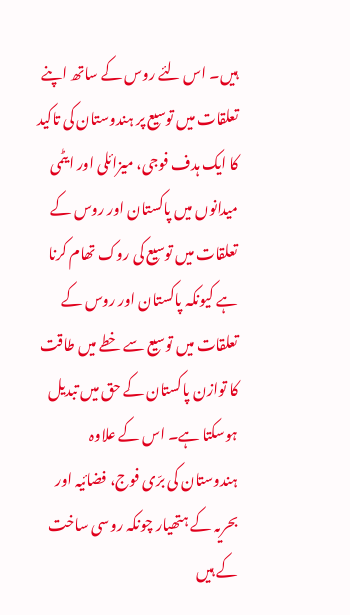ہیں۔ اس لئے روس کے ساتھ اپنے تعلقات میں توسیع پر ہندوستان کی تاکید کا ایک ہدف فوجی، میزائلی اور ایٹمی میدانوں میں پاکستان اور روس کے تعلقات میں توسیع کی روک تھام کرنا ہے کیونکہ پاکستان اور روس کے تعلقات میں توسیع سے خطے میں طاقت کا توازن پاکستان کے حق میں تبدیل ہوسکتا ہے۔ اس کے علاوہ ہندوستان کی برّی فوج، فضائیہ اور بحریہ کے ہتھیار چونکہ روسی ساخت کے ہیں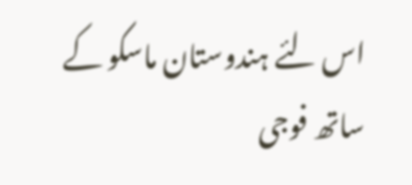اس لئے ہندوستان ماسکو کے ساتھ فوجی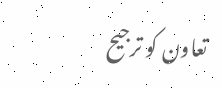تعاون کو ترجیح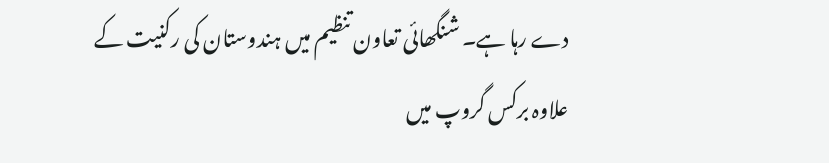دے رہا ہے۔ شنگھائی تعاون تنظیم میں ہندوستان کی رکنیت کے علاوہ برکس گروپ میں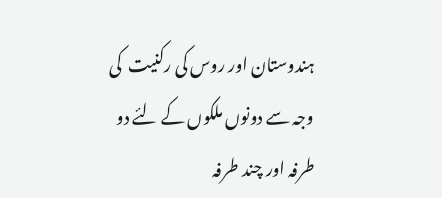ہندوستان اور روس کی رکنیت  کی وجہ سے دونوں ملکوں کے لئے دو طرفہ اور چند طرفہ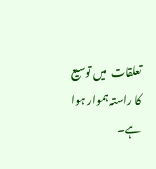تعلقات  میں توسیع کا راستہ ہموار ہوا ہے۔